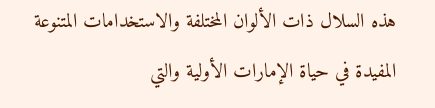هذه السلال ذات الألوان المختلفة والاستخدامات المتنوعة المفيدة في حياة الإمارات الأولية والتي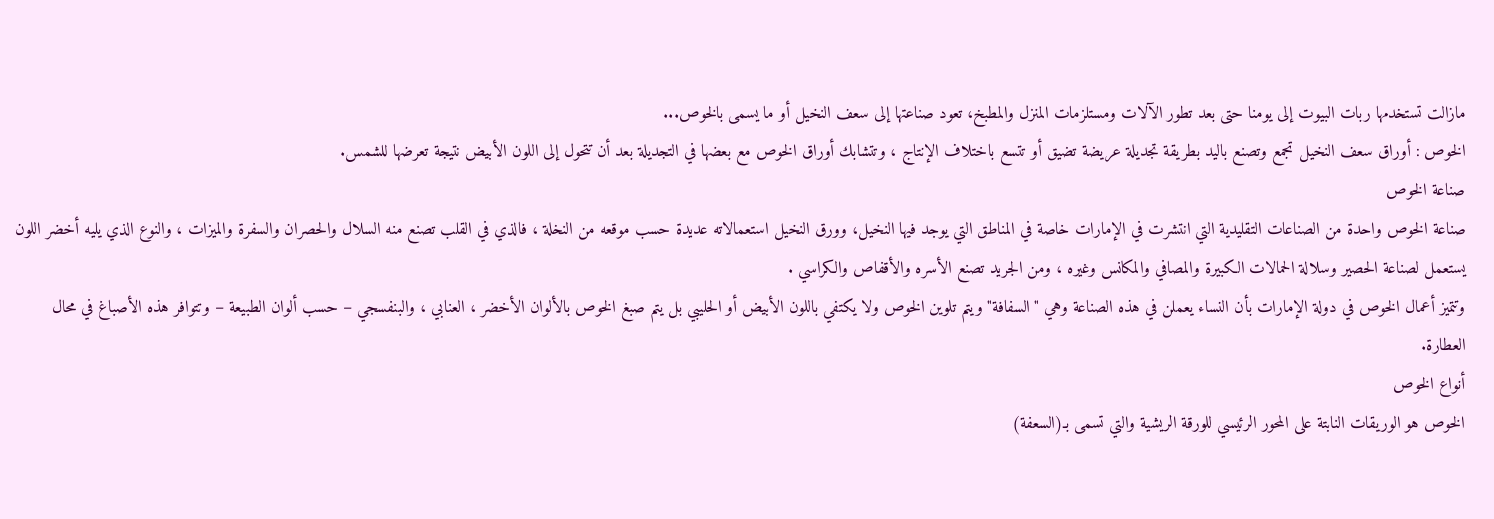مازالت تستخدمها ربات البيوت إلى يومنا حتى بعد تطور الآلات ومستلزمات المنزل والمطبخ، تعود صناعتها إلى سعف النخيل أو ما يسمى بالخوص...
الخوص : أوراق سعف النخيل تجمع وتصنع باليد بطريقة تجديلة عريضة تضيق أو تتسع باختلاف الإنتاج ، وتتشابك أوراق الخوص مع بعضها في التجديلة بعد أن تتحول إلى اللون الأبيض نتيجة تعرضها للشمس.
صناعة الخوص
صناعة الخوص واحدة من الصناعات التقليدية التي انتشرت في الإمارات خاصة في المناطق التي يوجد فيها النخيل، وورق النخيل استعمالاته عديدة حسب موقعه من النخلة ، فالذي في القلب تصنع منه السلال والحصران والسفرة والميزات ، والنوع الذي يليه أخضر اللون يستعمل لصناعة الحصير وسلالة الحمالات الكبيرة والمصافي والمكانس وغيره ، ومن الجريد تصنع الأسره والأقفاص والكراسي .
وتتميز أعمال الخوص في دولة الإمارات بأن النساء يعملن في هذه الصناعة وهي "السفافة" ويتم تلوين الخوص ولا يكتفي باللون الأبيض أو الحليبي بل يتم صبغ الخوص بالألوان الأخضر ، العنابي ، والبنفسجي – حسب ألوان الطبيعة – وتتوافر هذه الأصباغ في محال العطارة.
أنواع الخوص
الخوص هو الوريقات النابتة على المحور الرئيسي للورقة الريشية والتي تسمى بـ(السعفة)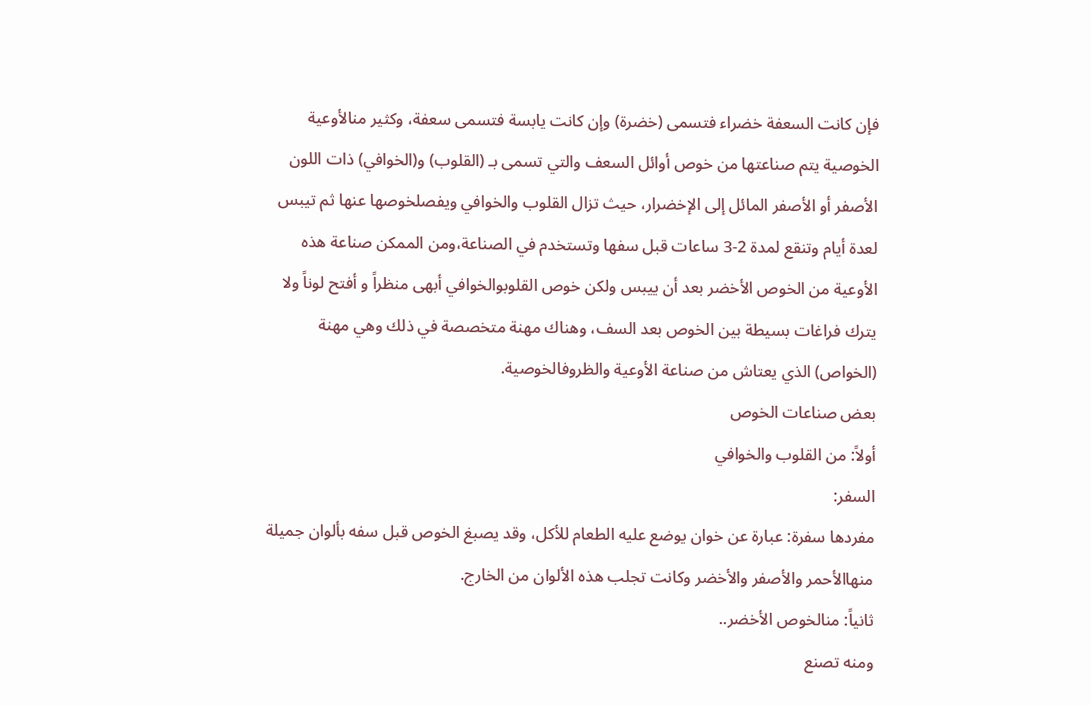فإن كانت السعفة خضراء فتسمى (خضرة) وإن كانت يابسة فتسمى سعفة، وكثير منالأوعية الخوصية يتم صناعتها من خوص أوائل السعف والتي تسمى بـ (القلوب) و(الخوافي) ذات اللون الأصفر أو الأصفر المائل إلى الإخضرار، حيث تزال القلوب والخوافي ويفصلخوصها عنها ثم تيبس لعدة أيام وتنقع لمدة 2-3 ساعات قبل سفها وتستخدم في الصناعة،ومن الممكن صناعة هذه الأوعية من الخوص الأخضر بعد أن ييبس ولكن خوص القلوبوالخوافي أبهى منظراً و أفتح لوناً ولا يترك فراغات بسيطة بين الخوص بعد السف، وهناك مهنة متخصصة في ذلك وهي مهنة (الخواص) الذي يعتاش من صناعة الأوعية والظروفالخوصية.
بعض صناعات الخوص
أولاً: من القلوب والخوافي
السفر:
مفردها سفرة: عبارة عن خوان يوضع عليه الطعام للأكل، وقد يصبغ الخوص قبل سفه بألوان جميلة منهاالأحمر والأصفر والأخضر وكانت تجلب هذه الألوان من الخارج.
ثانياً: منالخوص الأخضر..
ومنه تصنع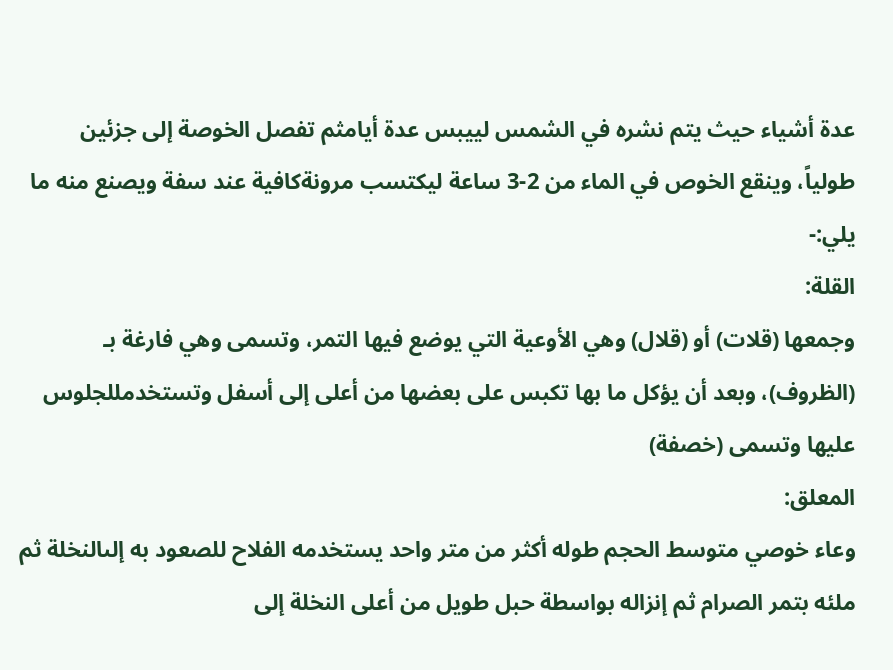عدة أشياء حيث يتم نشره في الشمس لييبس عدة أيامثم تفصل الخوصة إلى جزئين طولياً، وينقع الخوص في الماء من 2-3 ساعة ليكتسب مرونةكافية عند سفة ويصنع منه ما يلي:-
القلة:
وجمعها (قلات) أو (قلال) وهي الأوعية التي يوضع فيها التمر، وتسمى وهي فارغة بـ (الظروف)، وبعد أن يؤكل ما بها تكبس على بعضها من أعلى إلى أسفل وتستخدمللجلوس عليها وتسمى (خصفة)
المعلق:
وعاء خوصي متوسط الحجم طوله أكثر من متر واحد يستخدمه الفلاح للصعود به إلىالنخلة ثم ملئه بتمر الصرام ثم إنزاله بواسطة حبل طويل من أعلى النخلة إلى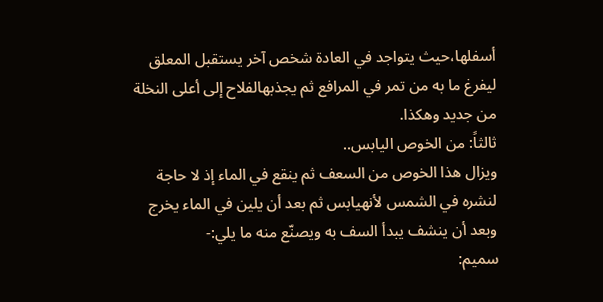أسفلها،حيث يتواجد في العادة شخص آخر يستقبل المعلق ليفرغ ما به من تمر في المرافع ثم يجذبهالفلاح إلى أعلى النخلة من جديد وهكذا.
ثالثاً: من الخوص اليابس..
ويزال هذا الخوص من السعف ثم ينقع في الماء إذ لا حاجة لنشره في الشمس لأنهيابس ثم بعد أن يلين في الماء يخرج وبعد أن ينشف يبدأ السف به ويصنّع منه ما يلي:-
سميم: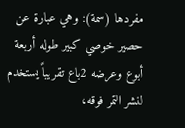مفردها (سمة): وهي عبارة عن حصير خوصي كبير طوله أربعة أبوع وعرضه 2باع تقريباً يستخدم لنشر التمر فوقه،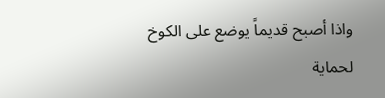واذا أصبح قديماً يوضع على الكوخ لحماية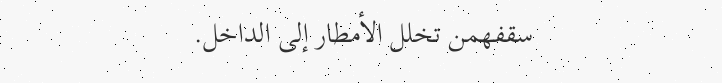سقفهمن تخلل الأمطار إلى الداخل.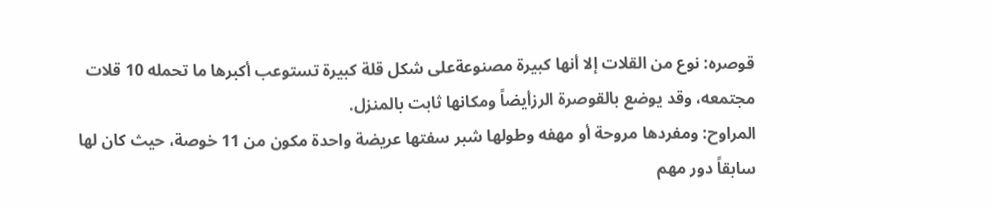قوصره: نوع من القلات إلا أنها كبيرة مصنوعةعلى شكل قلة كبيرة تستوعب أكبرها ما تحمله 10 قلات مجتمعه، وقد يوضع بالقوصرة الرزأيضاً ومكانها ثابت بالمنزل.
المراوح: ومفردها مروحة أو مهفه وطولها شبر سفتها عريضة واحدة مكون من 11 خوصة، حيث كان لها سابقاً دور مهم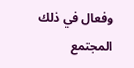وفعال في ذلك المجتمع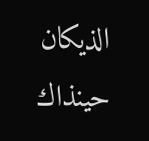الذيكان حينذاك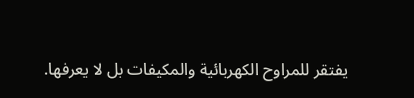يفتقر للمراوح الكهربائية والمكيفات بل لا يعرفها.